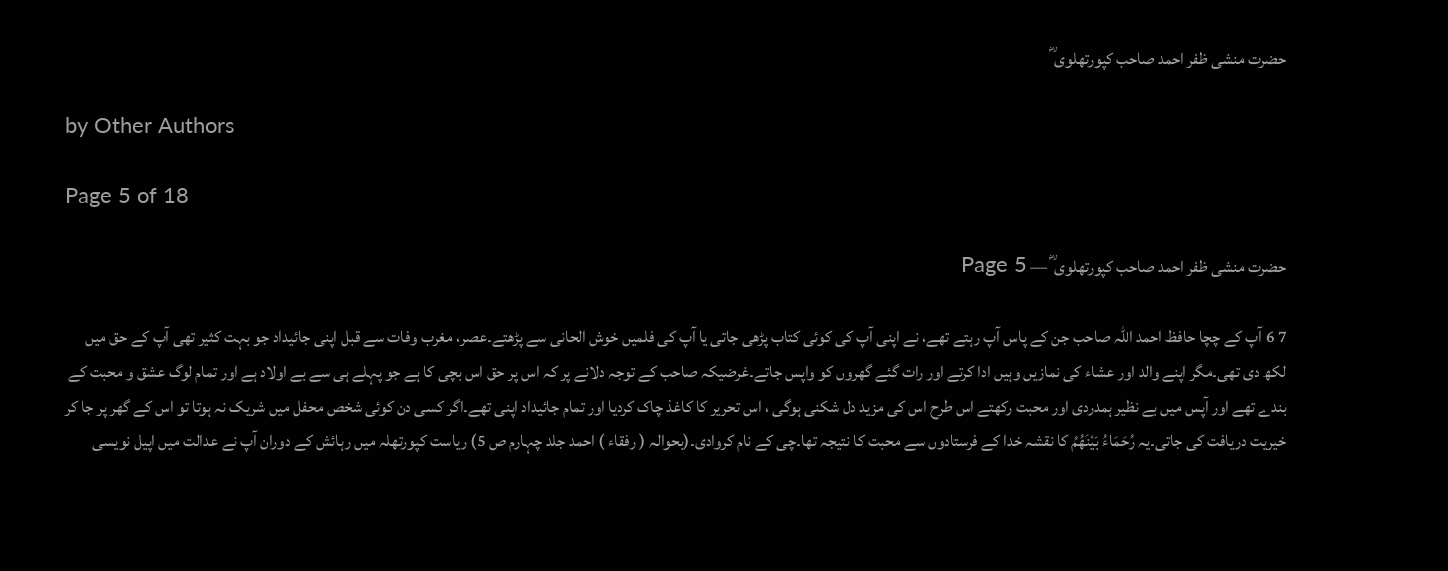حضرت منشی ظفر احمد صاحب کپورتھلوی ؓ

by Other Authors

Page 5 of 18

حضرت منشی ظفر احمد صاحب کپورتھلوی ؓ — Page 5

7 6 آپ کے چچا حافظ احمد اللہ صاحب جن کے پاس آپ رہتے تھے، نے اپنی آپ کی کوئی کتاب پڑھی جاتی یا آپ کی فلمیں خوش الحانی سے پڑھتے۔عصر، مغرب وفات سے قبل اپنی جائیداد جو بہت کثیر تھی آپ کے حق میں لکھ دی تھی۔مگر اپنے والد اور عشاء کی نمازیں وہیں ادا کرتے اور رات گئے گھروں کو واپس جاتے۔غرضیکہ صاحب کے توجہ دلانے پر کہ اس پر حق اس بچی کا ہے جو پہلے ہی سے بے اولاد ہے اور تمام لوگ عشق و محبت کے بندے تھے اور آپس میں بے نظیر ہمدردی اور محبت رکھتے اس طرح اس کی مزید دل شکنی ہوگی ، اس تحریر کا کاغذ چاک کردیا اور تمام جائیداد اپنی تھے۔اگر کسی دن کوئی شخص محفل میں شریک نہ ہوتا تو اس کے گھر پر جا کر خیریت دریافت کی جاتی۔یہ رُحَمَاءُ بَيْنَهُمُ کا نقشہ خدا کے فرستادوں سے محبت کا نتیجہ تھا۔چی کے نام کروادی۔(بحوالہ ( رفقاء ) احمد جلد چہارم ص 5) ریاست کپورتھلہ میں رہائش کے دوران آپ نے عدالت میں اپیل نویسی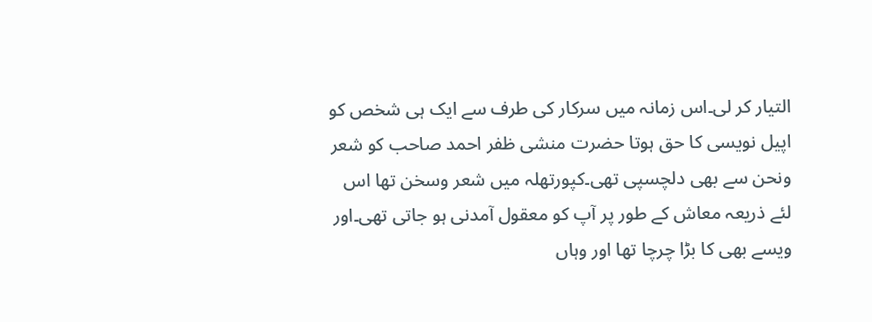التیار کر لی۔اس زمانہ میں سرکار کی طرف سے ایک ہی شخص کو اپیل نویسی کا حق ہوتا حضرت منشی ظفر احمد صاحب کو شعر ونحن سے بھی دلچسپی تھی۔کپورتھلہ میں شعر وسخن تھا اس لئے ذریعہ معاش کے طور پر آپ کو معقول آمدنی ہو جاتی تھی۔اور ویسے بھی کا بڑا چرچا تھا اور وہاں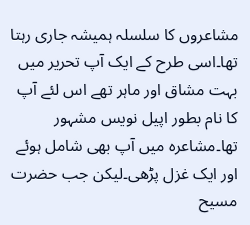مشاعروں کا سلسلہ ہمیشہ جاری رہتا تھا۔اسی طرح کے ایک آپ تحریر میں بہت مشاق اور ماہر تھے اس لئے آپ کا نام بطور اپیل نویس مشہور تھا۔مشاعرہ میں آپ بھی شامل ہوئے اور ایک غزل پڑھی۔لیکن جب حضرت مسیح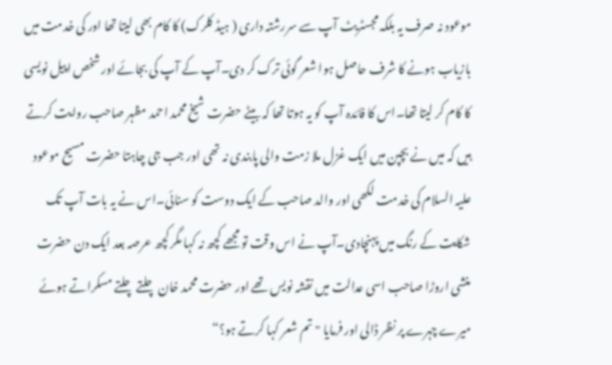موعود نہ صرف یہ بلکہ مجسٹریٹ آپ سے سررشتہ داری ( ہیڈ کلرک) کا کام بھی لیتا تھا اور کی خدمت میں بازیاب ہونے کا شرف حاصل ہوا شعر گوئی ترک کر دی۔آپ کے آپ کی بجائے اور شخص اپیل نویسی کا کام کر لیتا تھا۔اس کا فائدہ آپ کو یہ ہوتا تھا کہ بیٹے حضرت شیخ محمد احمد مظہر صاحب روایت کرتے ہیں کہ میں نے بچپن میں ایک غزل ملا زمت والی پابندی نہ تھی اور جب جی چاہتا حضرت مسیح موعود علیہ السلام کی خدمت لکھی اور والد صاحب کے ایک دوست کو سنائی۔اس نے یہ بات آپ تک شکایت کے رنگ میں پہنچادی۔آپ نے اس وقت تو مجھے کچھ نہ کہا مگر کچھ عرصہ بعد ایک دن حضرت منشی اروڑا صاحب اسی عدالت میں نقشہ نویس تھے اور حضرت محمد خان چلتے چلتے مسکراتے ہوئے میرے چہرے پر نظر ڈالی اور فرمایا " تم شعر کہا کرتے ہو؟“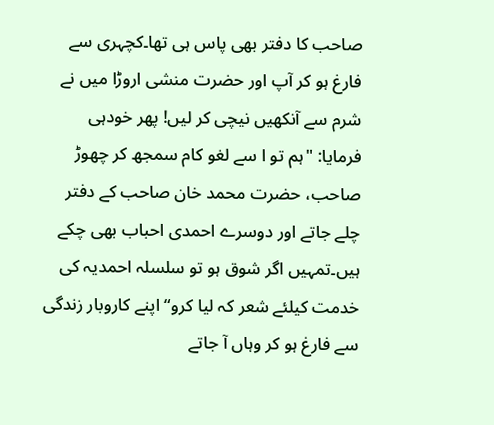صاحب کا دفتر بھی پاس ہی تھا۔کچہری سے فارغ ہو کر آپ اور حضرت منشی اروڑا میں نے شرم سے آنکھیں نیچی کر لیں! پھر خودہی فرمایا: "ہم تو ا سے لغو کام سمجھ کر چھوڑ صاحب، حضرت محمد خان صاحب کے دفتر چلے جاتے اور دوسرے احمدی احباب بھی چکے ہیں۔تمہیں اگر شوق ہو تو سلسلہ احمدیہ کی خدمت کیلئے شعر کہ لیا کرو“ اپنے کاروبار زندگی سے فارغ ہو کر وہاں آ جاتے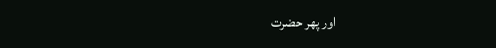اور پھر حضرت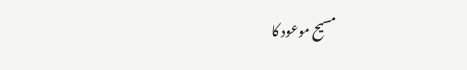مسیح موعود کا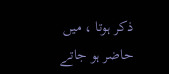ذکر ہوتا ، میں حاضر ہو جاتے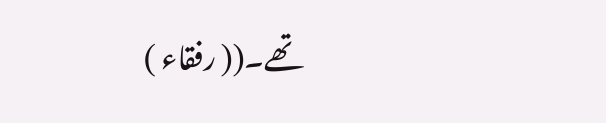تھے۔(( رفقاء )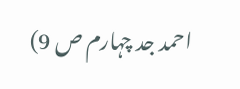احمد جد چہارم ص 9)